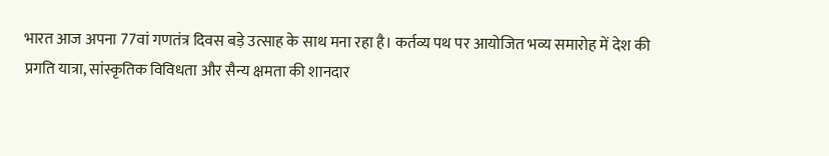भारत आज अपना 77वां गणतंत्र दिवस बड़े उत्साह के साथ मना रहा है। कर्तव्य पथ पर आयोजित भव्य समारोह में देश की प्रगति यात्रा, सांस्कृतिक विविधता और सैन्य क्षमता की शानदार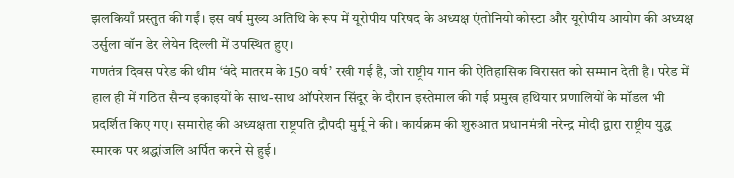झलकियाँ प्रस्तुत की गईं। इस वर्ष मुख्य अतिथि के रूप में यूरोपीय परिषद के अध्यक्ष एंतोनियो कोस्टा और यूरोपीय आयोग की अध्यक्ष उर्सुला वॉन डेर लेयेन दिल्ली में उपस्थित हुए।
गणतंत्र दिवस परेड की थीम ‘वंदे मातरम के 150 वर्ष’ रखी गई है, जो राष्ट्रीय गान की ऐतिहासिक विरासत को सम्मान देती है। परेड में हाल ही में गठित सैन्य इकाइयों के साथ-साथ ऑपरेशन सिंदूर के दौरान इस्तेमाल की गई प्रमुख हथियार प्रणालियों के मॉडल भी प्रदर्शित किए गए। समारोह की अध्यक्षता राष्ट्रपति द्रौपदी मुर्मू ने की। कार्यक्रम की शुरुआत प्रधानमंत्री नरेन्द्र मोदी द्वारा राष्ट्रीय युद्ध स्मारक पर श्रद्धांजलि अर्पित करने से हुई।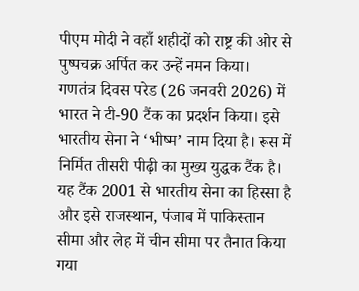पीएम मोदी ने वहाँ शहीदों को राष्ट्र की ओर से पुष्पचक्र अर्पित कर उन्हें नमन किया।
गणतंत्र दिवस परेड (26 जनवरी 2026) में भारत ने टी-90 टैंक का प्रदर्शन किया। इसे भारतीय सेना ने ‘भीष्म’ नाम दिया है। रूस में निर्मित तीसरी पीढ़ी का मुख्य युद्धक टैंक है। यह टैंक 2001 से भारतीय सेना का हिस्सा है और इसे राजस्थान, पंजाब में पाकिस्तान सीमा और लेह में चीन सीमा पर तैनात किया गया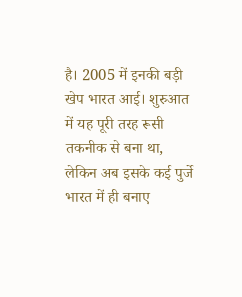है। 2005 में इनकी बड़ी खेप भारत आई। शुरुआत में यह पूरी तरह रूसी तकनीक से बना था, लेकिन अब इसके कई पुर्जे भारत में ही बनाए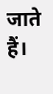जाते हैं।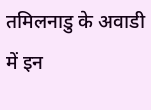तमिलनाडु के अवाडी में इन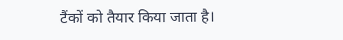टैंकों को तैयार किया जाता है।